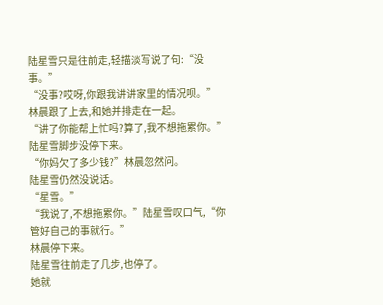陆星雪只是往前走,轻描淡写说了句:“没事。”
“没事?哎呀,你跟我讲讲家里的情况呗。”
林晨跟了上去,和她并排走在一起。
“讲了你能帮上忙吗?算了,我不想拖累你。”陆星雪脚步没停下来。
“你妈欠了多少钱?”林晨忽然问。
陆星雪仍然没说话。
“星雪。”
“我说了,不想拖累你。”陆星雪叹口气,“你管好自己的事就行。”
林晨停下来。
陆星雪往前走了几步,也停了。
她就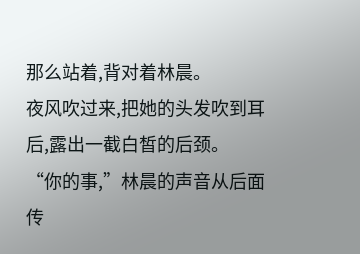那么站着,背对着林晨。
夜风吹过来,把她的头发吹到耳后,露出一截白皙的后颈。
“你的事,”林晨的声音从后面传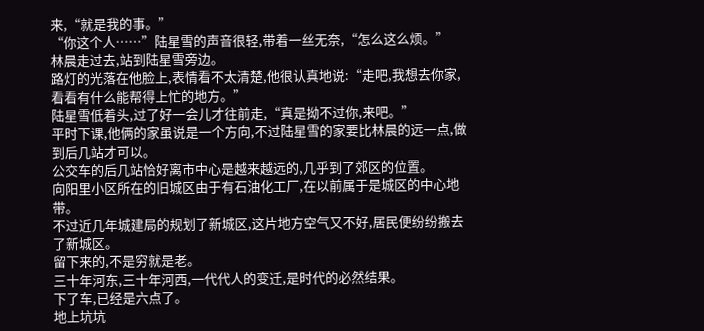来,“就是我的事。”
“你这个人……”陆星雪的声音很轻,带着一丝无奈,“怎么这么烦。”
林晨走过去,站到陆星雪旁边。
路灯的光落在他脸上,表情看不太清楚,他很认真地说:“走吧,我想去你家,看看有什么能帮得上忙的地方。”
陆星雪低着头,过了好一会儿才往前走,“真是拗不过你,来吧。”
平时下课,他俩的家虽说是一个方向,不过陆星雪的家要比林晨的远一点,做到后几站才可以。
公交车的后几站恰好离市中心是越来越远的,几乎到了郊区的位置。
向阳里小区所在的旧城区由于有石油化工厂,在以前属于是城区的中心地带。
不过近几年城建局的规划了新城区,这片地方空气又不好,居民便纷纷搬去了新城区。
留下来的,不是穷就是老。
三十年河东,三十年河西,一代代人的变迁,是时代的必然结果。
下了车,已经是六点了。
地上坑坑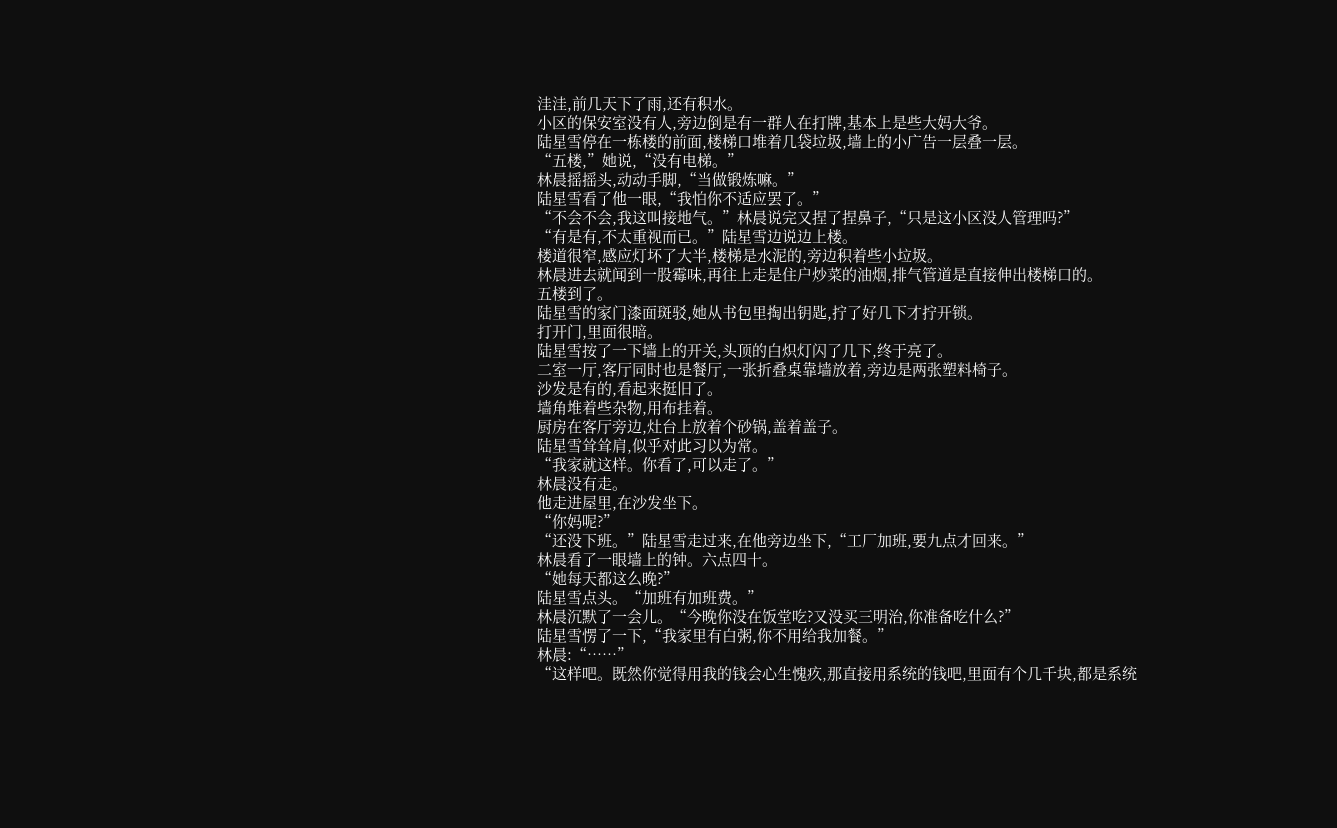洼洼,前几天下了雨,还有积水。
小区的保安室没有人,旁边倒是有一群人在打牌,基本上是些大妈大爷。
陆星雪停在一栋楼的前面,楼梯口堆着几袋垃圾,墙上的小广告一层叠一层。
“五楼,”她说,“没有电梯。”
林晨摇摇头,动动手脚,“当做锻炼嘛。”
陆星雪看了他一眼,“我怕你不适应罢了。”
“不会不会,我这叫接地气。”林晨说完又捏了捏鼻子,“只是这小区没人管理吗?”
“有是有,不太重视而已。”陆星雪边说边上楼。
楼道很窄,感应灯坏了大半,楼梯是水泥的,旁边积着些小垃圾。
林晨进去就闻到一股霉味,再往上走是住户炒菜的油烟,排气管道是直接伸出楼梯口的。
五楼到了。
陆星雪的家门漆面斑驳,她从书包里掏出钥匙,拧了好几下才拧开锁。
打开门,里面很暗。
陆星雪按了一下墙上的开关,头顶的白炽灯闪了几下,终于亮了。
二室一厅,客厅同时也是餐厅,一张折叠桌靠墙放着,旁边是两张塑料椅子。
沙发是有的,看起来挺旧了。
墙角堆着些杂物,用布挂着。
厨房在客厅旁边,灶台上放着个砂锅,盖着盖子。
陆星雪耸耸肩,似乎对此习以为常。
“我家就这样。你看了,可以走了。”
林晨没有走。
他走进屋里,在沙发坐下。
“你妈呢?”
“还没下班。”陆星雪走过来,在他旁边坐下,“工厂加班,要九点才回来。”
林晨看了一眼墙上的钟。六点四十。
“她每天都这么晚?”
陆星雪点头。“加班有加班费。”
林晨沉默了一会儿。“今晚你没在饭堂吃?又没买三明治,你准备吃什么?”
陆星雪愣了一下,“我家里有白粥,你不用给我加餐。”
林晨:“……”
“这样吧。既然你觉得用我的钱会心生愧疚,那直接用系统的钱吧,里面有个几千块,都是系统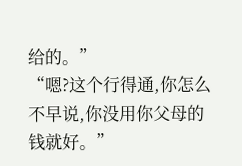给的。”
“嗯?这个行得通,你怎么不早说,你没用你父母的钱就好。”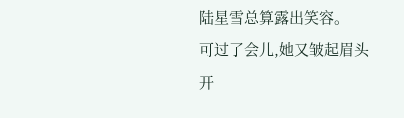陆星雪总算露出笑容。
可过了会儿,她又皱起眉头开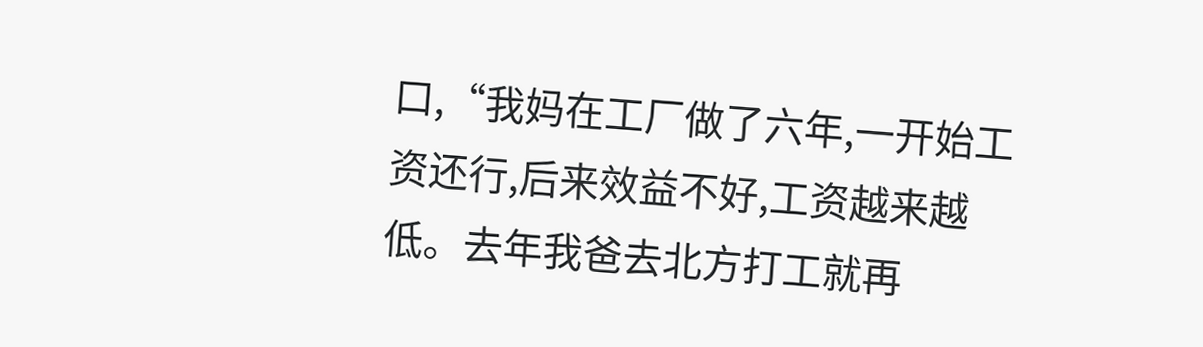口,“我妈在工厂做了六年,一开始工资还行,后来效益不好,工资越来越低。去年我爸去北方打工就再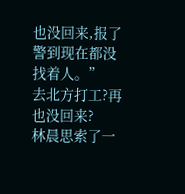也没回来,报了警到现在都没找着人。”
去北方打工?再也没回来?
林晨思索了一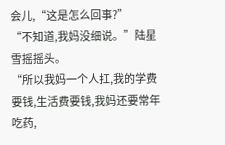会儿,“这是怎么回事?”
“不知道,我妈没细说。”陆星雪摇摇头。
“所以我妈一个人扛,我的学费要钱,生活费要钱,我妈还要常年吃药,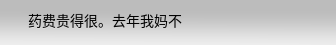药费贵得很。去年我妈不